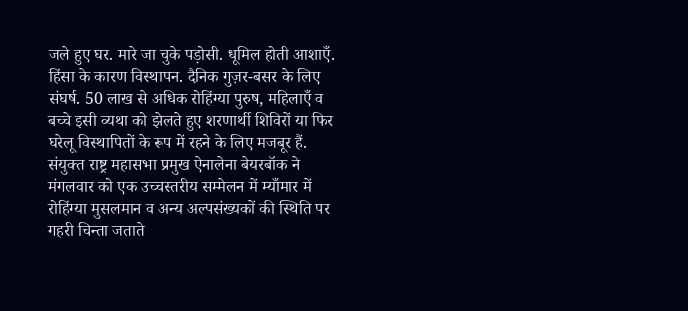जले हुए घर. मारे जा चुके पड़ोसी. धूमिल होती आशाएँ. हिंसा के कारण विस्थापन. दैनिक गुज़र-बसर के लिए संघर्ष. 50 लाख से अधिक रोहिंग्या पुरुष, महिलाएँ व बच्चे इसी व्यथा को झेलते हुए शरणार्थी शिविरों या फिर घरेलू विस्थापितों के रूप में रहने के लिए मजबूर हैं. संयुक्त राष्ट्र महासभा प्रमुख ऐनालेना बेयरबॉक ने मंगलवार को एक उच्चस्तरीय सम्मेलन में म्याँमार में रोहिंग्या मुसलमान व अन्य अल्पसंख्यकों की स्थिति पर गहरी चिन्ता जताते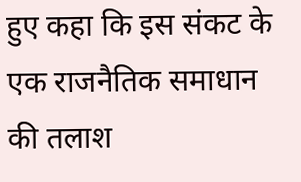हुए कहा कि इस संकट के एक राजनैतिक समाधान की तलाश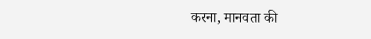करना, मानवता की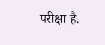परीक्षा है.